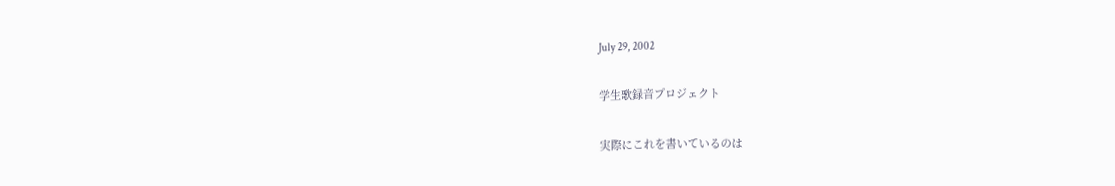July 29, 2002

学生歌録音プロジェクト

実際にこれを書いているのは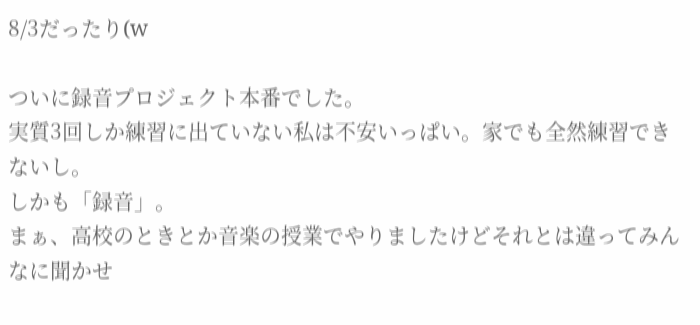8/3だったり(w

ついに録音プロジェクト本番でした。
実質3回しか練習に出ていない私は不安いっぱい。家でも全然練習できないし。
しかも「録音」。
まぁ、高校のときとか音楽の授業でやりましたけどそれとは違ってみんなに聞かせ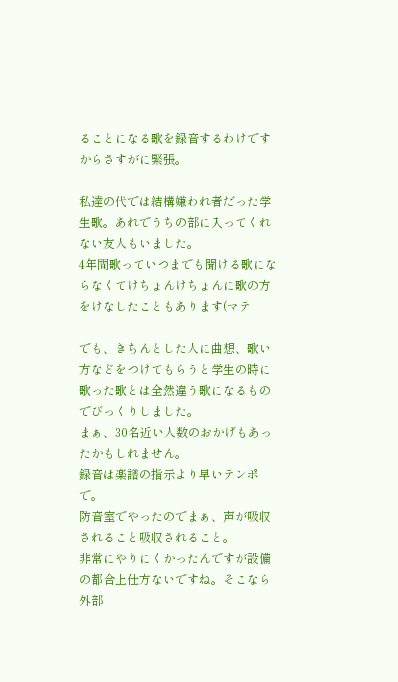ることになる歌を録音するわけですからさすがに緊張。

私達の代では結構嫌われ者だった学生歌。あれでうちの部に入ってくれない友人もいました。
4年間歌っていつまでも聞ける歌にならなくてけちょんけちょんに歌の方をけなしたこともあります(マテ

でも、きちんとした人に曲想、歌い方などをつけてもらうと学生の時に歌った歌とは全然違う歌になるものでびっくりしました。
まぁ、30名近い人数のおかげもあったかもしれません。
録音は楽譜の指示より早いテンポで。
防音室でやったのでまぁ、声が吸収されること吸収されること。
非常にやりにくかったんですが設備の都合上仕方ないですね。そこなら外部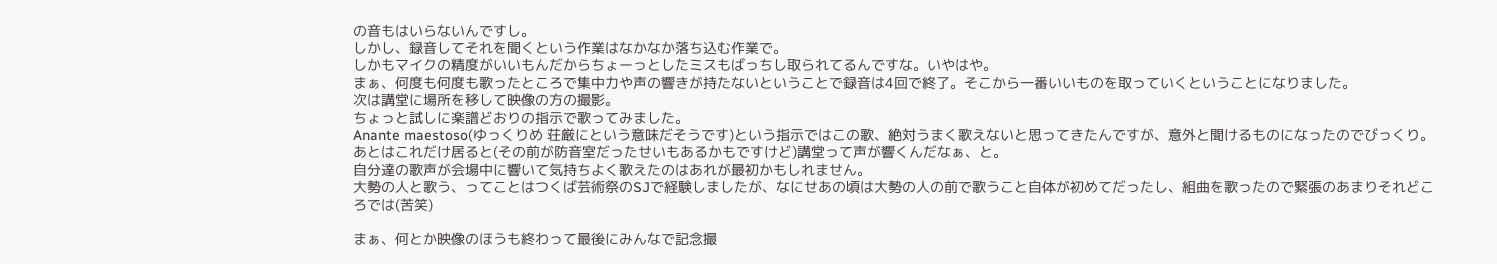の音もはいらないんですし。
しかし、録音してそれを聞くという作業はなかなか落ち込む作業で。
しかもマイクの精度がいいもんだからちょーっとしたミスもばっちし取られてるんですな。いやはや。
まぁ、何度も何度も歌ったところで集中力や声の響きが持たないということで録音は4回で終了。そこから一番いいものを取っていくということになりました。
次は講堂に場所を移して映像の方の撮影。
ちょっと試しに楽譜どおりの指示で歌ってみました。
Anante maestoso(ゆっくりめ 荘厳にという意味だそうです)という指示ではこの歌、絶対うまく歌えないと思ってきたんですが、意外と聞けるものになったのでびっくり。
あとはこれだけ居ると(その前が防音室だったせいもあるかもですけど)講堂って声が響くんだなぁ、と。
自分達の歌声が会場中に響いて気持ちよく歌えたのはあれが最初かもしれません。
大勢の人と歌う、ってことはつくば芸術祭のSJで経験しましたが、なにせあの頃は大勢の人の前で歌うこと自体が初めてだったし、組曲を歌ったので緊張のあまりそれどころでは(苦笑)

まぁ、何とか映像のほうも終わって最後にみんなで記念撮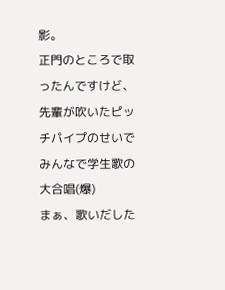影。
正門のところで取ったんですけど、先輩が吹いたピッチパイプのせいでみんなで学生歌の大合唱(爆)
まぁ、歌いだした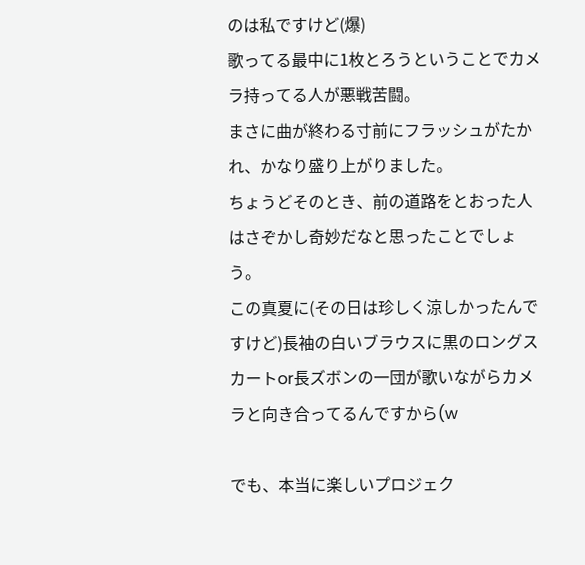のは私ですけど(爆)
歌ってる最中に1枚とろうということでカメラ持ってる人が悪戦苦闘。
まさに曲が終わる寸前にフラッシュがたかれ、かなり盛り上がりました。
ちょうどそのとき、前の道路をとおった人はさぞかし奇妙だなと思ったことでしょう。
この真夏に(その日は珍しく涼しかったんですけど)長袖の白いブラウスに黒のロングスカートor長ズボンの一団が歌いながらカメラと向き合ってるんですから(w

でも、本当に楽しいプロジェク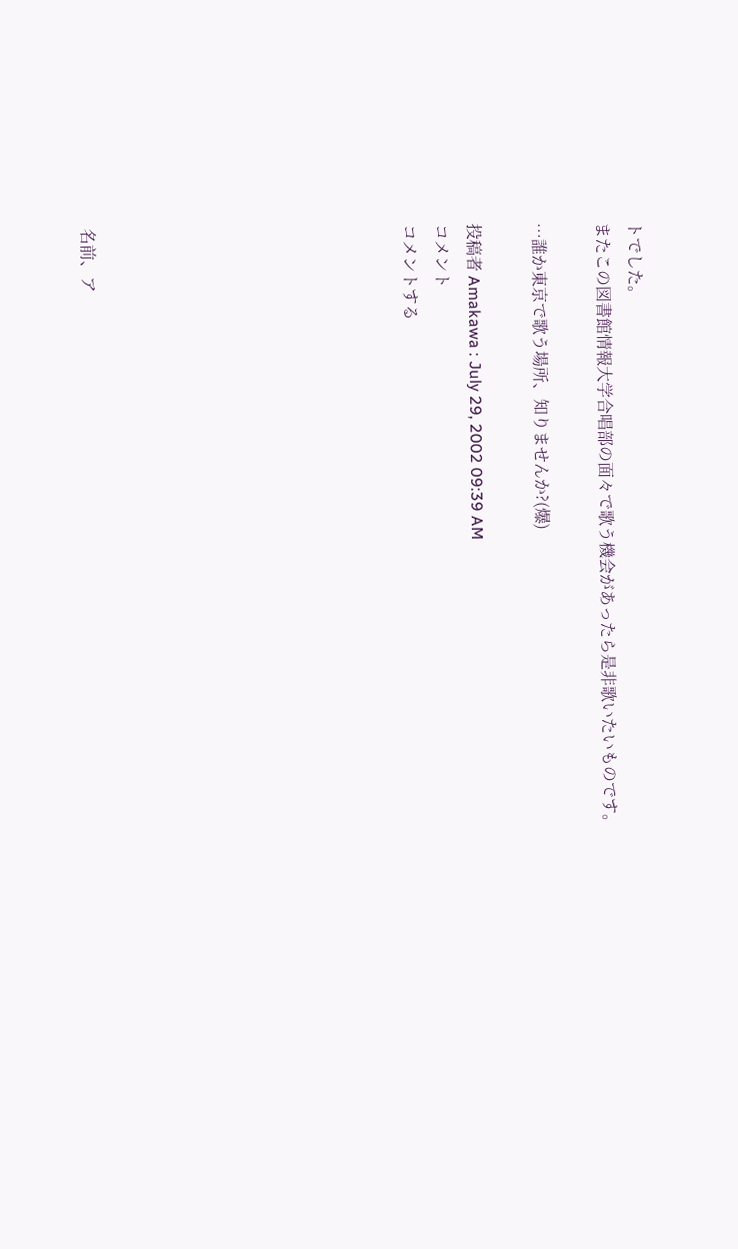トでした。
またこの図書館情報大学合唱部の面々で歌う機会があったら是非歌いたいものです。

…誰か東京で歌う場所、知りませんか?(爆)

投稿者 Amakawa : July 29, 2002 09:39 AM
コメント
コメントする









名前、ア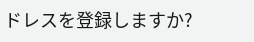ドレスを登録しますか?